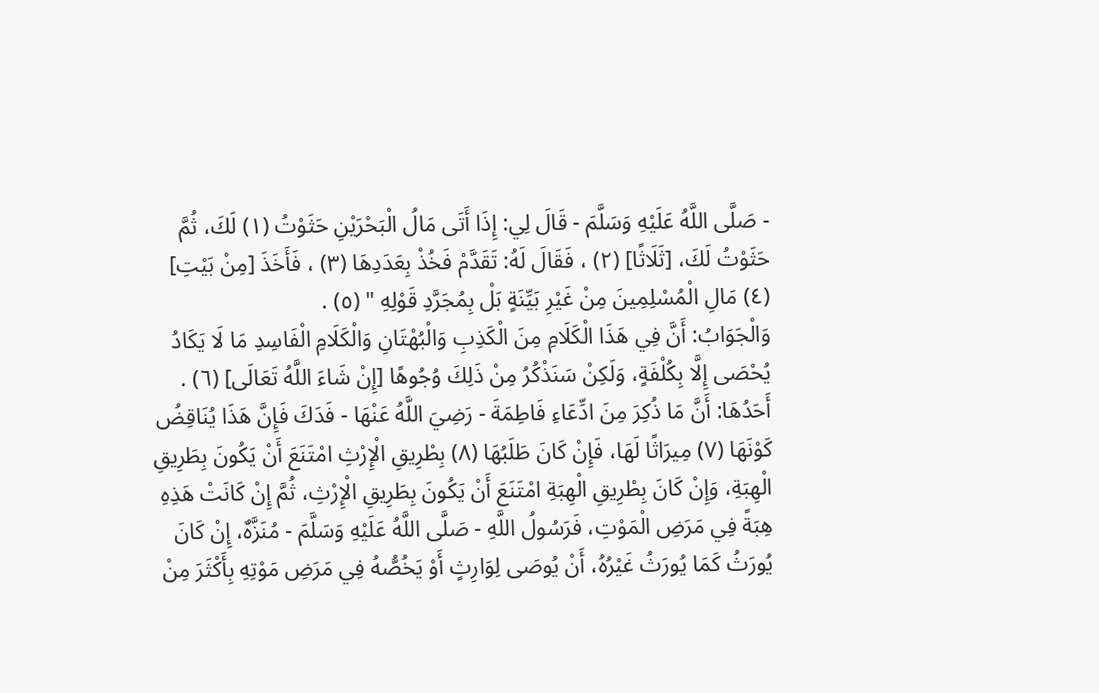- صَلَّى اللَّهُ عَلَيْهِ وَسَلَّمَ - قَالَ لِي: إِذَا أَتَى مَالُ الْبَحْرَيْنِ حَثَوْتُ (١) لَكَ، ثُمَّ حَثَوْتُ لَكَ، [ثَلَاثًا] (٢) ، فَقَالَ لَهُ: تَقَدَّمْ فَخُذْ بِعَدَدِهَا (٣) ، فَأَخَذَ [مِنْ بَيْتِ] (٤) مَالِ الْمُسْلِمِينَ مِنْ غَيْرِ بَيِّنَةٍ بَلْ بِمُجَرَّدِ قَوْلِهِ " (٥) .
وَالْجَوَابُ: أَنَّ فِي هَذَا الْكَلَامِ مِنَ الْكَذِبِ وَالْبُهْتَانِ وَالْكَلَامِ الْفَاسِدِ مَا لَا يَكَادُ يُحْصَى إِلَّا بِكُلْفَةٍ، وَلَكِنْ سَنَذْكُرُ مِنْ ذَلِكَ وُجُوهًا [إِنْ شَاءَ اللَّهُ تَعَالَى] (٦) .
أَحَدُهَا: أَنَّ مَا ذُكِرَ مِنَ ادِّعَاءِ فَاطِمَةَ - رَضِيَ اللَّهُ عَنْهَا - فَدَكَ فَإِنَّ هَذَا يُنَاقِضُ كَوْنَهَا (٧) مِيرَاثًا لَهَا، فَإِنْ كَانَ طَلَبُهَا (٨) بِطْرِيقِ الْإِرْثِ امْتَنَعَ أَنْ يَكُونَ بِطَرِيقِ الْهِبَةِ، وَإِنْ كَانَ بِطْرِيقِ الْهِبَةِ امْتَنَعَ أَنْ يَكُونَ بِطَرِيقِ الْإِرْثِ، ثُمَّ إِنْ كَانَتْ هَذِهِ هِبَةً فِي مَرَضِ الْمَوْتِ، فَرَسُولُ اللَّهِ - صَلَّى اللَّهُ عَلَيْهِ وَسَلَّمَ - مُنَزَّهٌ، إِنْ كَانَ يُورَثُ كَمَا يُورَثُ غَيْرُهُ، أَنْ يُوصَى لِوَارِثٍ أَوْ يَخُصُّهُ فِي مَرَضِ مَوْتِهِ بِأَكْثَرَ مِنْ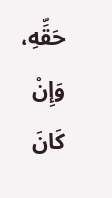حَقِّهِ، وَإِنْ كَانَ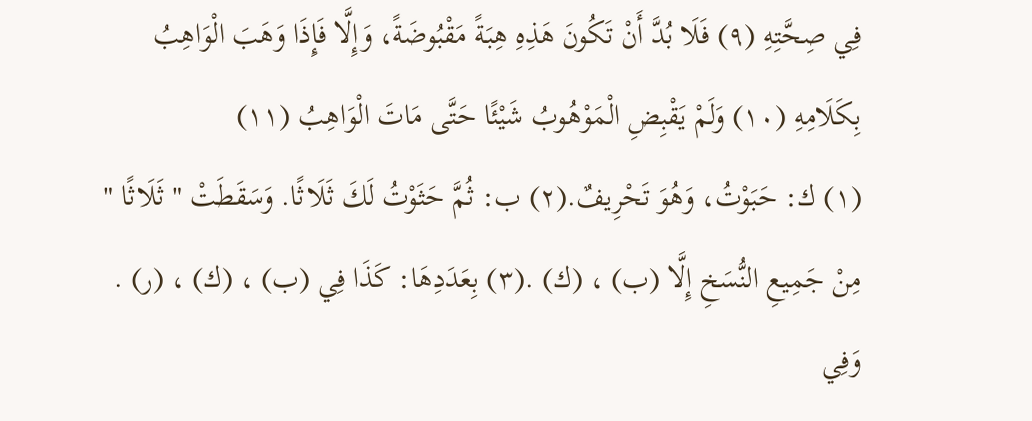فِي صِحَّتِهِ (٩) فَلَا بُدَّ أَنْ تَكُونَ هَذِهِ هِبَةً مَقْبُوضَةً، وَإِلَّا فَإِذَا وَهَبَ الْوَاهِبُ بِكَلَامِهِ (١٠) وَلَمْ يَقْبِضِ الْمَوْهُوبُ شَيْئًا حَتَّى مَاتَ الْوَاهِبُ (١١)
(١) ك: حَبَوْتُ، وَهُوَ تَحْرِيفٌ.(٢) ب: ثُمَّ حَثَوْتُ لَكَ ثَلَاثًا. وَسَقَطَتْ " ثَلَاثًا " مِنْ جَمِيعِ النُّسَخِ إِلَّا (ب) ، (ك) .(٣) بِعَدَدِهَا: كَذَا فِي (ب) ، (ك) ، (ر) . وَفِي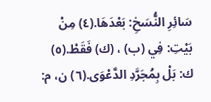سَائِرِ النُّسَخِ: بَعْدَهَا.(٤) مِنْ بَيْتِ: فِي (ب) ، (ك) فَقَطْ.(٥) ك: بَلْ بِمُجَرَّدِ الدَّعْوَى.(٦) ن، م: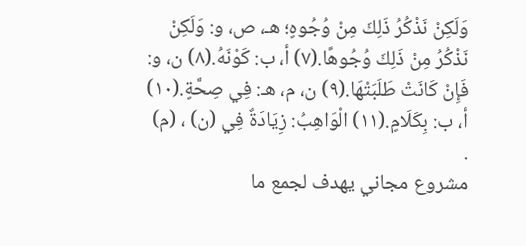وَلَكِنْ نَذْكُرُ ذَلِكَ مِنْ وُجُوهٍ؛ هـ، ص، و: وَلَكِنْ نَذْكُرُ مِنْ ذَلِكَ وُجُوهًا.(٧) أ، ب: كَوْنَهُ.(٨) ن، و: فَإِنْ كَانَتْ طَلَبَتْهَا.(٩) ن، م، هـ: فِي صِحَّةٍ.(١٠) أ، ب: بِكَلَامٍ.(١١) الْوَاهِبُ: زِيَادَةٌ فِي (ن) ، (م) .
مشروع مجاني يهدف لجمع ما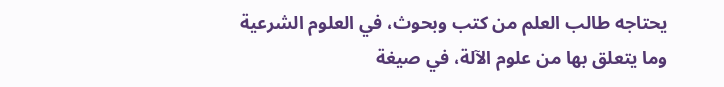يحتاجه طالب العلم من كتب وبحوث، في العلوم الشرعية وما يتعلق بها من علوم الآلة، في صيغة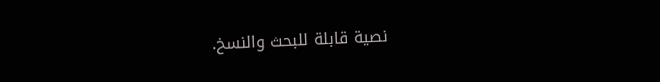نصية قابلة للبحث والنسخ.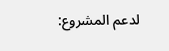لدعم المشروع: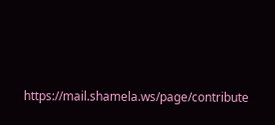https://mail.shamela.ws/page/contribute